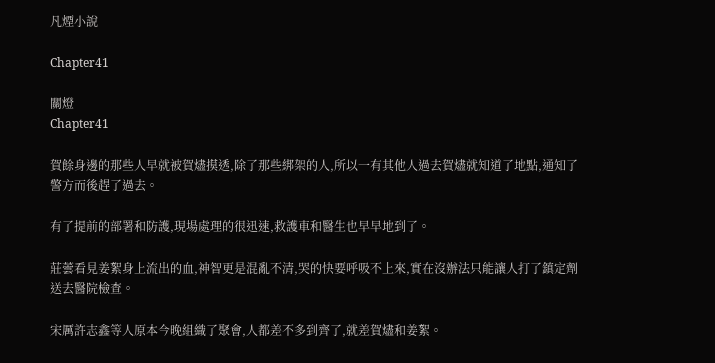凡煙小說

Chapter41

關燈
Chapter41

賀餘身邊的那些人早就被賀燼摸透,除了那些綁架的人,所以一有其他人過去賀燼就知道了地點,通知了警方而後趕了過去。

有了提前的部署和防護,現場處理的很迅速,救護車和醫生也早早地到了。

莊蕓看見姜絮身上流出的血,神智更是混亂不清,哭的快要呼吸不上來,實在沒辦法只能讓人打了鎮定劑送去醫院檢查。

宋厲許志鑫等人原本今晚組織了聚會,人都差不多到齊了,就差賀燼和姜絮。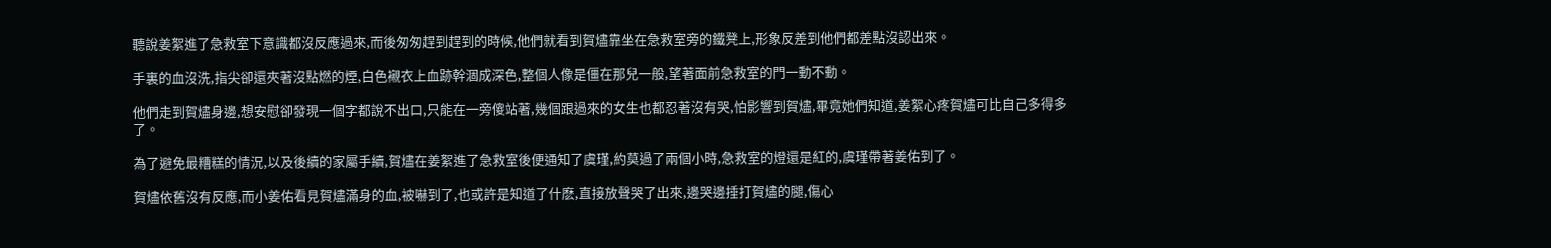聽說姜絮進了急救室下意識都沒反應過來,而後匆匆趕到趕到的時候,他們就看到賀燼靠坐在急救室旁的鐵凳上,形象反差到他們都差點沒認出來。

手裏的血沒洗,指尖卻還夾著沒點燃的煙,白色襯衣上血跡幹涸成深色,整個人像是僵在那兒一般,望著面前急救室的門一動不動。

他們走到賀燼身邊,想安慰卻發現一個字都說不出口,只能在一旁傻站著,幾個跟過來的女生也都忍著沒有哭,怕影響到賀燼,畢竟她們知道,姜絮心疼賀燼可比自己多得多了。

為了避免最糟糕的情況,以及後續的家屬手續,賀燼在姜絮進了急救室後便通知了虞瑾,約莫過了兩個小時,急救室的燈還是紅的,虞瑾帶著姜佑到了。

賀燼依舊沒有反應,而小姜佑看見賀燼滿身的血,被嚇到了,也或許是知道了什麽,直接放聲哭了出來,邊哭邊捶打賀燼的腿,傷心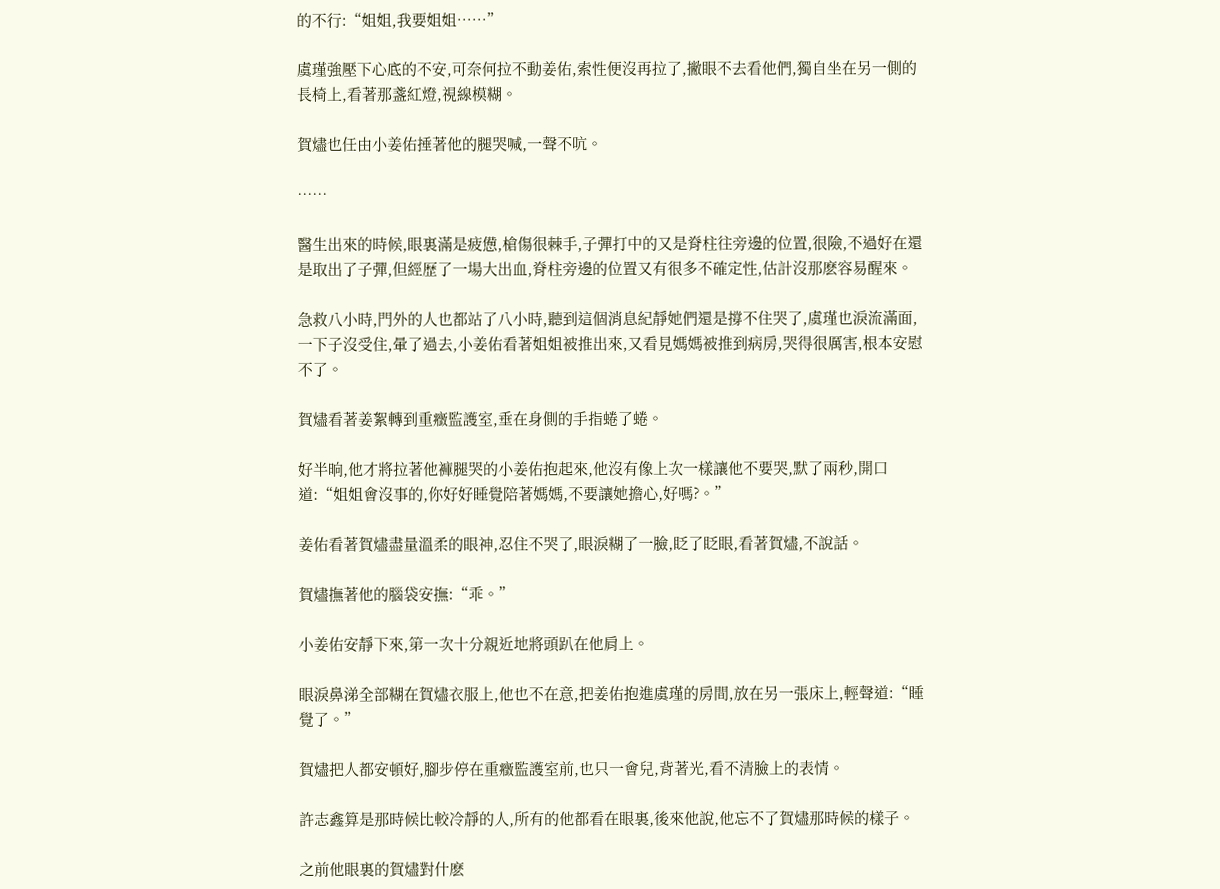的不行:“姐姐,我要姐姐……”

虞瑾強壓下心底的不安,可奈何拉不動姜佑,索性便沒再拉了,撇眼不去看他們,獨自坐在另一側的長椅上,看著那盞紅燈,視線模糊。

賀燼也任由小姜佑捶著他的腿哭喊,一聲不吭。

……

醫生出來的時候,眼裏滿是疲憊,槍傷很棘手,子彈打中的又是脊柱往旁邊的位置,很險,不過好在還是取出了子彈,但經歷了一場大出血,脊柱旁邊的位置又有很多不確定性,估計沒那麽容易醒來。

急救八小時,門外的人也都站了八小時,聽到這個消息紀靜她們還是撐不住哭了,虞瑾也淚流滿面,一下子沒受住,暈了過去,小姜佑看著姐姐被推出來,又看見媽媽被推到病房,哭得很厲害,根本安慰不了。

賀燼看著姜絮轉到重癥監護室,垂在身側的手指蜷了蜷。

好半晌,他才將拉著他褲腿哭的小姜佑抱起來,他沒有像上次一樣讓他不要哭,默了兩秒,開口道:“姐姐會沒事的,你好好睡覺陪著媽媽,不要讓她擔心,好嗎?。”

姜佑看著賀燼盡量溫柔的眼神,忍住不哭了,眼淚糊了一臉,眨了眨眼,看著賀燼,不說話。

賀燼撫著他的腦袋安撫:“乖。”

小姜佑安靜下來,第一次十分親近地將頭趴在他肩上。

眼淚鼻涕全部糊在賀燼衣服上,他也不在意,把姜佑抱進虞瑾的房間,放在另一張床上,輕聲道:“睡覺了。”

賀燼把人都安頓好,腳步停在重癥監護室前,也只一會兒,背著光,看不清臉上的表情。

許志鑫算是那時候比較冷靜的人,所有的他都看在眼裏,後來他說,他忘不了賀燼那時候的樣子。

之前他眼裏的賀燼對什麽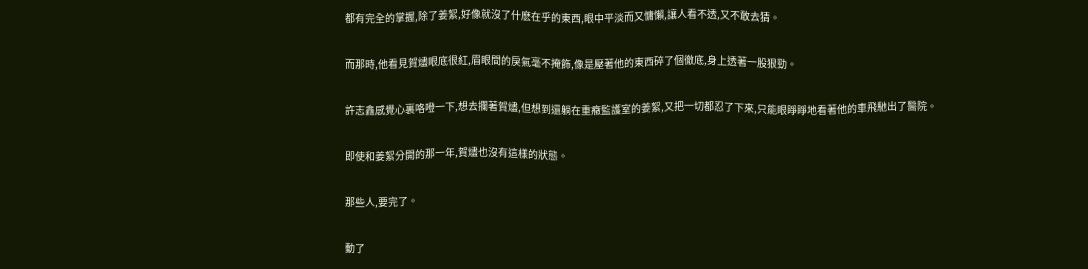都有完全的掌握,除了姜絮,好像就沒了什麽在乎的東西,眼中平淡而又慵懶,讓人看不透,又不敢去猜。

而那時,他看見賀燼眼底很紅,眉眼間的戾氣毫不掩飾,像是壓著他的東西碎了個徹底,身上透著一股狠勁。

許志鑫感覺心裏咯噔一下,想去攔著賀燼,但想到還躺在重癥監護室的姜絮,又把一切都忍了下來,只能眼睜睜地看著他的車飛馳出了醫院。

即使和姜絮分開的那一年,賀燼也沒有這樣的狀態。

那些人,要完了。

動了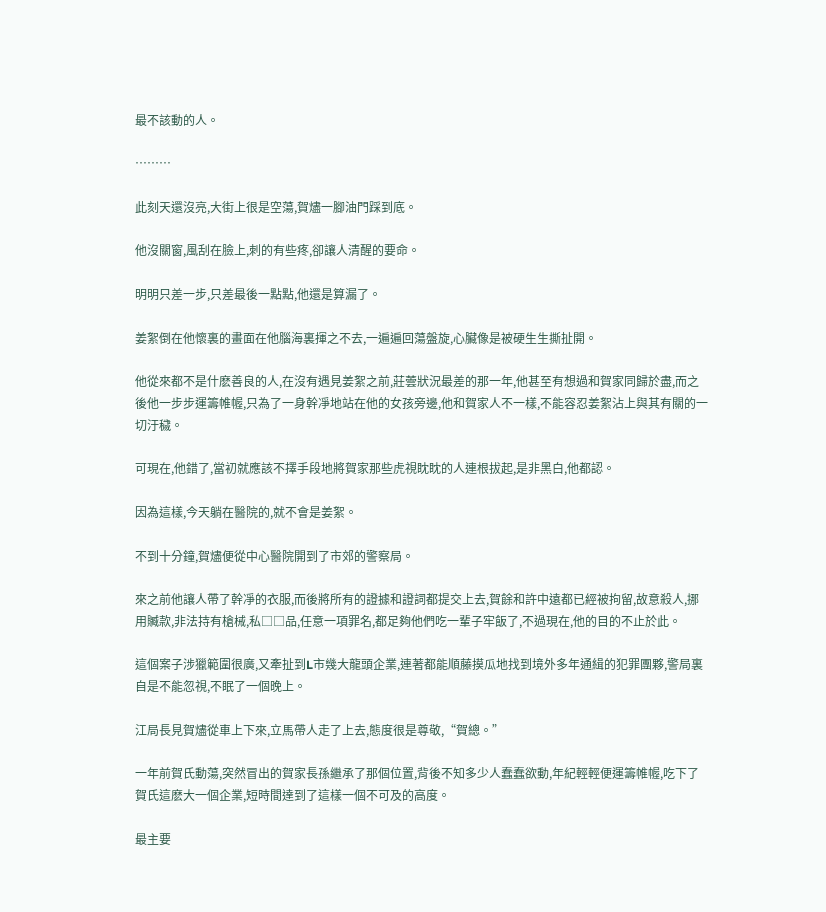最不該動的人。

………

此刻天還沒亮,大街上很是空蕩,賀燼一腳油門踩到底。

他沒關窗,風刮在臉上,刺的有些疼,卻讓人清醒的要命。

明明只差一步,只差最後一點點,他還是算漏了。

姜絮倒在他懷裏的畫面在他腦海裏揮之不去,一遍遍回蕩盤旋,心臟像是被硬生生撕扯開。

他從來都不是什麽善良的人,在沒有遇見姜絮之前,莊蕓狀況最差的那一年,他甚至有想過和賀家同歸於盡,而之後他一步步運籌帷幄,只為了一身幹凈地站在他的女孩旁邊,他和賀家人不一樣,不能容忍姜絮沾上與其有關的一切汙穢。

可現在,他錯了,當初就應該不擇手段地將賀家那些虎視眈眈的人連根拔起,是非黑白,他都認。

因為這樣,今天躺在醫院的,就不會是姜絮。

不到十分鐘,賀燼便從中心醫院開到了市郊的警察局。

來之前他讓人帶了幹凈的衣服,而後將所有的證據和證詞都提交上去,賀餘和許中遠都已經被拘留,故意殺人,挪用贓款,非法持有槍械,私□□品,任意一項罪名,都足夠他們吃一輩子牢飯了,不過現在,他的目的不止於此。

這個案子涉獵範圍很廣,又牽扯到L市幾大龍頭企業,連著都能順藤摸瓜地找到境外多年通緝的犯罪團夥,警局裏自是不能忽視,不眠了一個晚上。

江局長見賀燼從車上下來,立馬帶人走了上去,態度很是尊敬,“賀總。”

一年前賀氏動蕩,突然冒出的賀家長孫繼承了那個位置,背後不知多少人蠢蠢欲動,年紀輕輕便運籌帷幄,吃下了賀氏這麽大一個企業,短時間達到了這樣一個不可及的高度。

最主要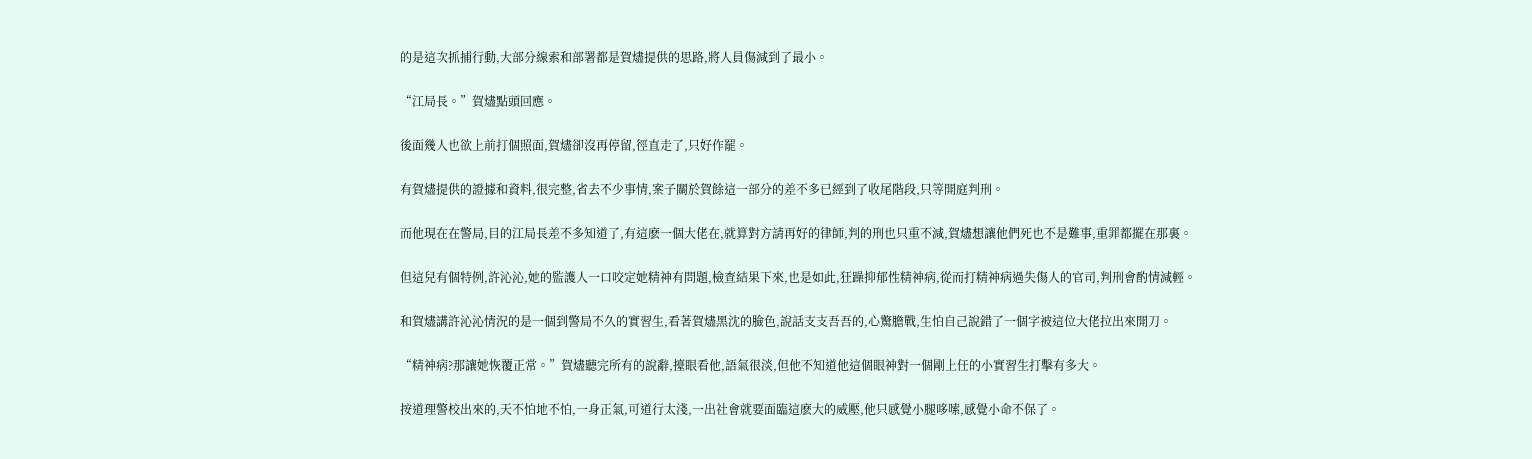的是這次抓捕行動,大部分線索和部署都是賀燼提供的思路,將人員傷減到了最小。

“江局長。”賀燼點頭回應。

後面幾人也欲上前打個照面,賀燼卻沒再停留,徑直走了,只好作罷。

有賀燼提供的證據和資料,很完整,省去不少事情,案子關於賀餘這一部分的差不多已經到了收尾階段,只等開庭判刑。

而他現在在警局,目的江局長差不多知道了,有這麽一個大佬在,就算對方請再好的律師,判的刑也只重不減,賀燼想讓他們死也不是難事,重罪都擺在那裏。

但這兒有個特例,許沁沁,她的監護人一口咬定她精神有問題,檢查結果下來,也是如此,狂躁抑郁性精神病,從而打精神病過失傷人的官司,判刑會酌情減輕。

和賀燼講許沁沁情況的是一個到警局不久的實習生,看著賀燼黑沈的臉色,說話支支吾吾的,心驚膽戰,生怕自己說錯了一個字被這位大佬拉出來開刀。

“精神病?那讓她恢覆正常。”賀燼聽完所有的說辭,擡眼看他,語氣很淡,但他不知道他這個眼神對一個剛上任的小實習生打擊有多大。

按道理警校出來的,天不怕地不怕,一身正氣,可道行太淺,一出社會就要面臨這麽大的威壓,他只感覺小腿哆嗦,感覺小命不保了。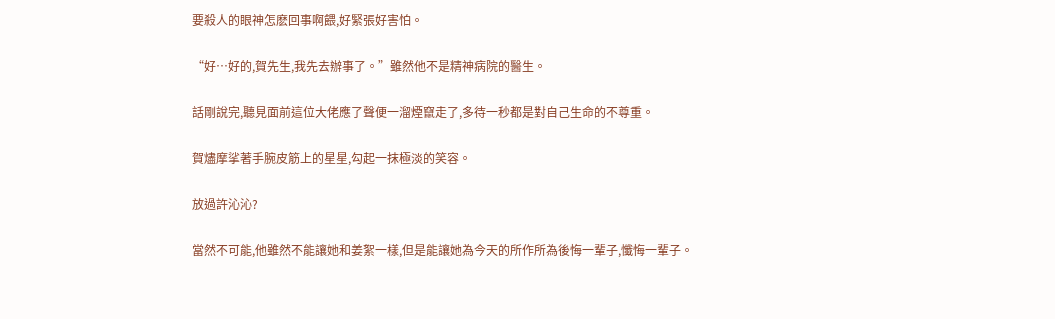要殺人的眼神怎麽回事啊餵,好緊張好害怕。

“好…好的,賀先生,我先去辦事了。”雖然他不是精神病院的醫生。

話剛說完,聽見面前這位大佬應了聲便一溜煙竄走了,多待一秒都是對自己生命的不尊重。

賀燼摩挲著手腕皮筋上的星星,勾起一抹極淡的笑容。

放過許沁沁?

當然不可能,他雖然不能讓她和姜絮一樣,但是能讓她為今天的所作所為後悔一輩子,懺悔一輩子。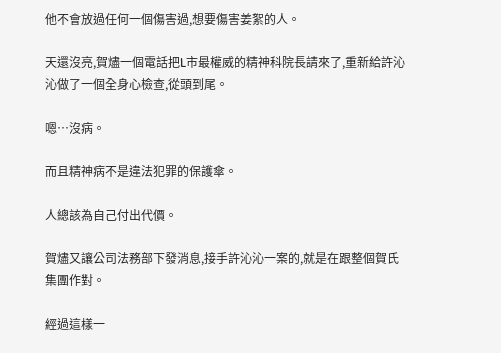他不會放過任何一個傷害過,想要傷害姜絮的人。

天還沒亮,賀燼一個電話把L市最權威的精神科院長請來了,重新給許沁沁做了一個全身心檢查,從頭到尾。

嗯…沒病。

而且精神病不是違法犯罪的保護傘。

人總該為自己付出代價。

賀燼又讓公司法務部下發消息,接手許沁沁一案的,就是在跟整個賀氏集團作對。

經過這樣一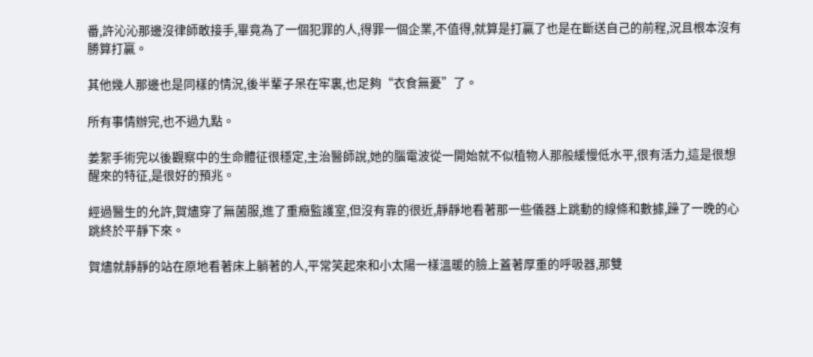番,許沁沁那邊沒律師敢接手,畢竟為了一個犯罪的人,得罪一個企業,不值得,就算是打贏了也是在斷送自己的前程,況且根本沒有勝算打贏。

其他幾人那邊也是同樣的情況,後半輩子呆在牢裏,也足夠“衣食無憂”了。

所有事情辦完,也不過九點。

姜絮手術完以後觀察中的生命體征很穩定,主治醫師說,她的腦電波從一開始就不似植物人那般緩慢低水平,很有活力,這是很想醒來的特征,是很好的預兆。

經過醫生的允許,賀燼穿了無菌服,進了重癥監護室,但沒有靠的很近,靜靜地看著那一些儀器上跳動的線條和數據,躁了一晚的心跳終於平靜下來。

賀燼就靜靜的站在原地看著床上躺著的人,平常笑起來和小太陽一樣溫暖的臉上蓋著厚重的呼吸器,那雙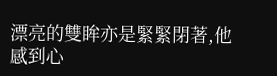漂亮的雙眸亦是緊緊閉著,他感到心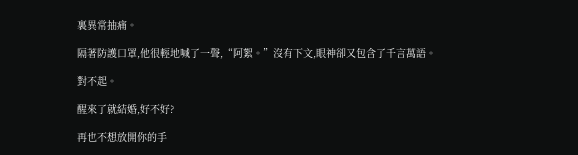裏異常抽痛。

隔著防護口罩,他很輕地喊了一聲,“阿絮。”沒有下文,眼神卻又包含了千言萬語。

對不起。

醒來了就結婚,好不好?

再也不想放開你的手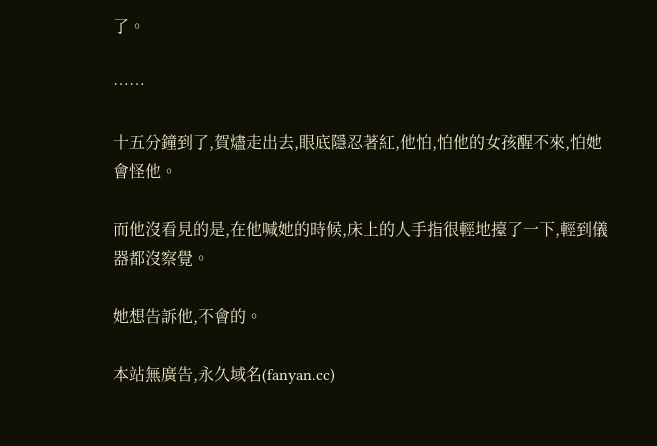了。

……

十五分鐘到了,賀燼走出去,眼底隱忍著紅,他怕,怕他的女孩醒不來,怕她會怪他。

而他沒看見的是,在他喊她的時候,床上的人手指很輕地擡了一下,輕到儀器都沒察覺。

她想告訴他,不會的。

本站無廣告,永久域名(fanyan.cc)